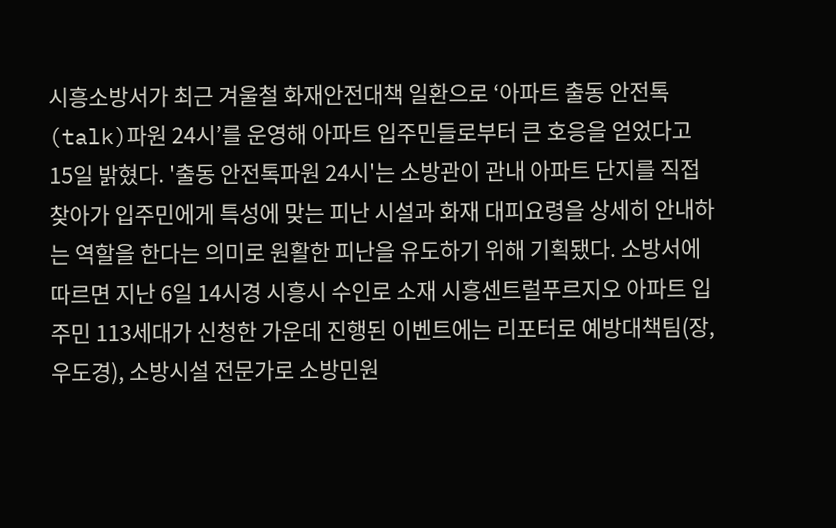시흥소방서가 최근 겨울철 화재안전대책 일환으로 ‘아파트 출동 안전톡(talk)파원 24시’를 운영해 아파트 입주민들로부터 큰 호응을 얻었다고 15일 밝혔다. '출동 안전톡파원 24시'는 소방관이 관내 아파트 단지를 직접 찾아가 입주민에게 특성에 맞는 피난 시설과 화재 대피요령을 상세히 안내하는 역할을 한다는 의미로 원활한 피난을 유도하기 위해 기획됐다. 소방서에 따르면 지난 6일 14시경 시흥시 수인로 소재 시흥센트럴푸르지오 아파트 입주민 113세대가 신청한 가운데 진행된 이벤트에는 리포터로 예방대책팀(장, 우도경), 소방시설 전문가로 소방민원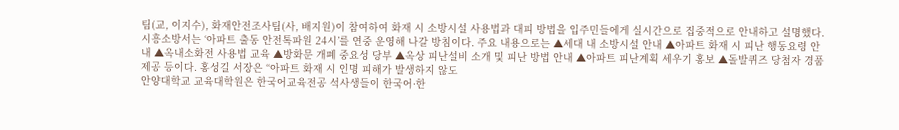팀(교, 이지수), 화재안전조사팀(사, 배지원)이 참여하여 화재 시 소방시설 사용법과 대피 방법을 입주민들에게 실시간으로 집중적으로 안내하고 설명했다. 시흥소방서는 ‘아파트 출동 안전톡파원 24시’를 연중 운영해 나갈 방침이다. 주요 내용으로는 ▲세대 내 소방시설 안내 ▲아파트 화재 시 피난 행동요령 안내 ▲옥내소화전 사용법 교육 ▲방화문 개폐 중요성 당부 ▲옥상 피난설비 소개 및 피난 방법 안내 ▲아파트 피난계획 세우기 홍보 ▲돌발퀴즈 당첨자 경품제공 등이다. 홍성길 서장은 “아파트 화재 시 인명 피해가 발생하지 않도
안양대학교 교육대학원은 한국어교육전공 석사생들이 한국어·한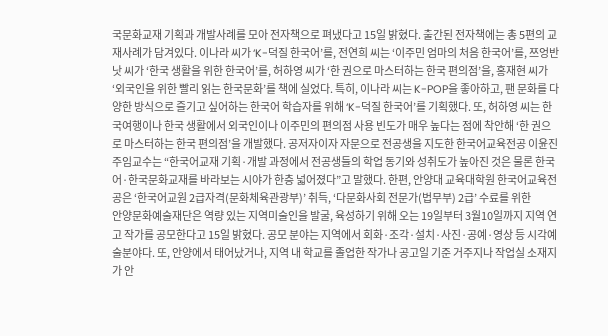국문화교재 기획과 개발사례를 모아 전자책으로 펴냈다고 15일 밝혔다. 출간된 전자책에는 총 5편의 교재사례가 담겨있다. 이나라 씨가 ‘K-덕질 한국어’를, 전연희 씨는 ‘이주민 엄마의 처음 한국어’를, 쯔엉반낫 씨가 ‘한국 생활을 위한 한국어’를, 허하영 씨가 ‘한 권으로 마스터하는 한국 편의점’을, 홍재현 씨가 ‘외국인을 위한 빨리 읽는 한국문화’를 책에 실었다. 특히, 이나라 씨는 K-POP을 좋아하고, 팬 문화를 다양한 방식으로 즐기고 싶어하는 한국어 학습자를 위해 ‘K-덕질 한국어’를 기획했다. 또, 허하영 씨는 한국여행이나 한국 생활에서 외국인이나 이주민의 편의점 사용 빈도가 매우 높다는 점에 착안해 ‘한 권으로 마스터하는 한국 편의점’을 개발했다. 공저자이자 자문으로 전공생을 지도한 한국어교육전공 이윤진 주임교수는 “한국어교재 기획·개발 과정에서 전공생들의 학업 동기와 성취도가 높아진 것은 물론 한국어·한국문화교재를 바라보는 시야가 한층 넓어졌다”고 말했다. 한편, 안양대 교육대학원 한국어교육전공은 ‘한국어교원 2급자격(문화체육관광부)’ 취득, ‘다문화사회 전문가(법무부) 2급’ 수료를 위한
안양문화예술재단은 역량 있는 지역미술인을 발굴, 육성하기 위해 오는 19일부터 3월10일까지 지역 연고 작가를 공모한다고 15일 밝혔다. 공모 분야는 지역에서 회화·조각·설치·사진·공예·영상 등 시각예술분야다. 또, 안양에서 태어났거나, 지역 내 학교를 졸업한 작가나 공고일 기준 거주지나 작업실 소재지가 안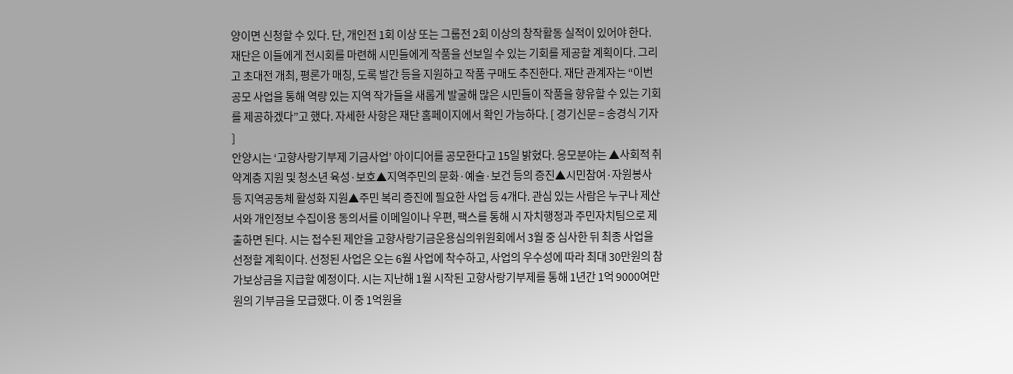양이면 신청할 수 있다. 단, 개인전 1회 이상 또는 그룹전 2회 이상의 창작활동 실적이 있어야 한다. 재단은 이들에게 전시회를 마련해 시민들에게 작품을 선보일 수 있는 기회를 제공할 계획이다. 그리고 초대전 개최, 평론가 매칭, 도록 발간 등을 지원하고 작품 구매도 추진한다. 재단 관계자는 “이번 공모 사업을 통해 역량 있는 지역 작가들을 새롭게 발굴해 많은 시민들이 작품을 향유할 수 있는 기회를 제공하겠다”고 했다. 자세한 사항은 재단 홈페이지에서 확인 가능하다. [ 경기신문 = 송경식 기자 ]
안양시는 ‘고향사랑기부제 기금사업’ 아이디어를 공모한다고 15일 밝혔다. 응모분야는 ▲사회적 취약계층 지원 및 청소년 육성·보호▲지역주민의 문화·예술·보건 등의 증진▲시민참여·자원봉사 등 지역공동체 활성화 지원▲주민 복리 증진에 필요한 사업 등 4개다. 관심 있는 사람은 누구나 제산서와 개인정보 수집이용 동의서를 이메일이나 우편, 팩스를 통해 시 자치행정과 주민자치팀으로 제출하면 된다. 시는 접수된 제안을 고향사랑기금운용심의위원회에서 3월 중 심사한 뒤 최종 사업을 선정할 계획이다. 선정된 사업은 오는 6월 사업에 착수하고, 사업의 우수성에 따라 최대 30만원의 참가보상금을 지급할 예정이다. 시는 지난해 1월 시작된 고향사랑기부제를 통해 1년간 1억 9000여만 원의 기부금을 모급했다. 이 중 1억원을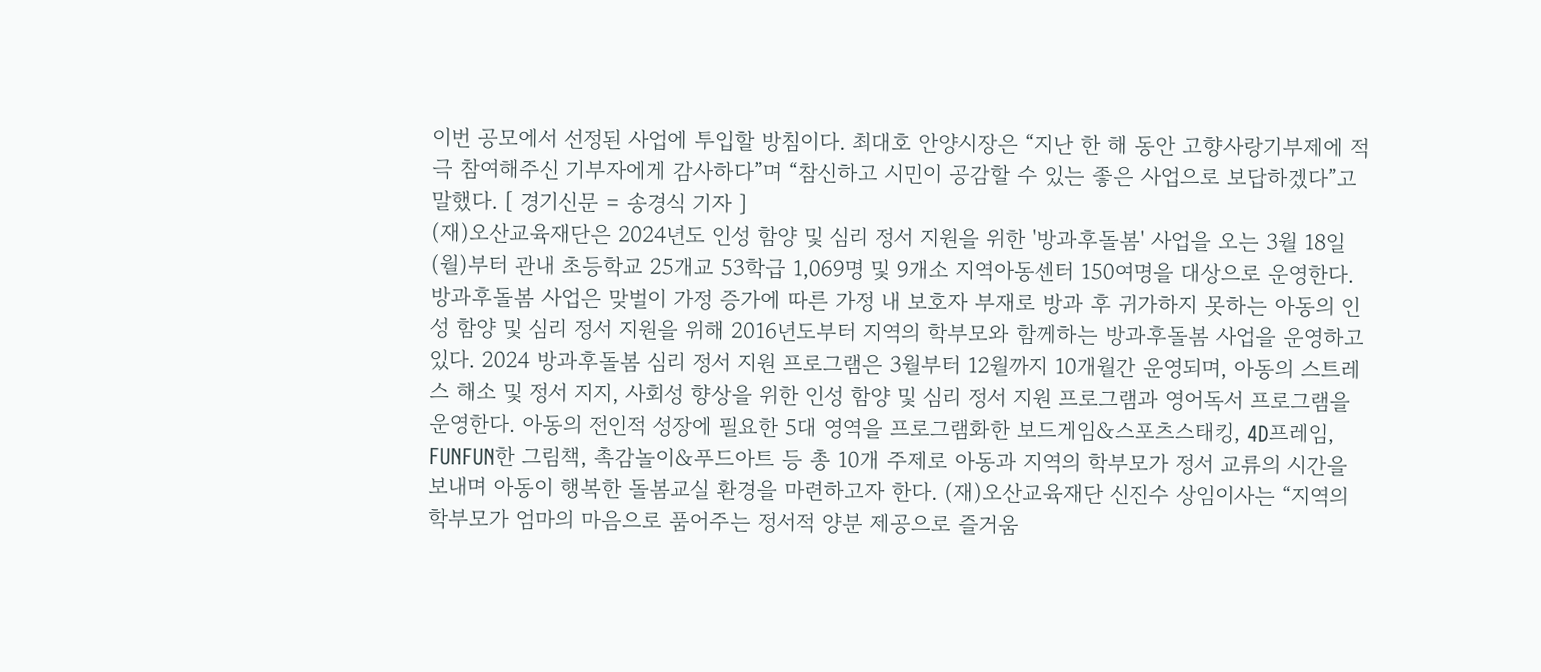이번 공모에서 선정된 사업에 투입할 방침이다. 최대호 안양시장은 “지난 한 해 동안 고향사랑기부제에 적극 참여해주신 기부자에게 감사하다”며 “참신하고 시민이 공감할 수 있는 좋은 사업으로 보답하겠다”고 말했다. [ 경기신문 = 송경식 기자 ]
(재)오산교육재단은 2024년도 인성 함양 및 심리 정서 지원을 위한 '방과후돌봄' 사업을 오는 3월 18일(월)부터 관내 초등학교 25개교 53학급 1,069명 및 9개소 지역아동센터 150여명을 대상으로 운영한다. 방과후돌봄 사업은 맞벌이 가정 증가에 따른 가정 내 보호자 부재로 방과 후 귀가하지 못하는 아동의 인성 함양 및 심리 정서 지원을 위해 2016년도부터 지역의 학부모와 함께하는 방과후돌봄 사업을 운영하고 있다. 2024 방과후돌봄 심리 정서 지원 프로그램은 3월부터 12월까지 10개월간 운영되며, 아동의 스트레스 해소 및 정서 지지, 사회성 향상을 위한 인성 함양 및 심리 정서 지원 프로그램과 영어독서 프로그램을 운영한다. 아동의 전인적 성장에 필요한 5대 영역을 프로그램화한 보드게임&스포츠스태킹, 4D프레임, FUNFUN한 그림책, 촉감놀이&푸드아트 등 총 10개 주제로 아동과 지역의 학부모가 정서 교류의 시간을 보내며 아동이 행복한 돌봄교실 환경을 마련하고자 한다. (재)오산교육재단 신진수 상임이사는 “지역의 학부모가 엄마의 마음으로 품어주는 정서적 양분 제공으로 즐거움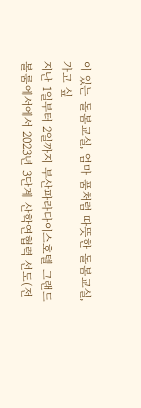이 있는 돌봄교실, 엄마 품처럼 따뜻한 돌봄교실, 가고 싶
지난 1일부터 2일까지 부산파라다이스호텔 그랜드볼룸에서에서 2023년 3단계 산학연협력 선도(전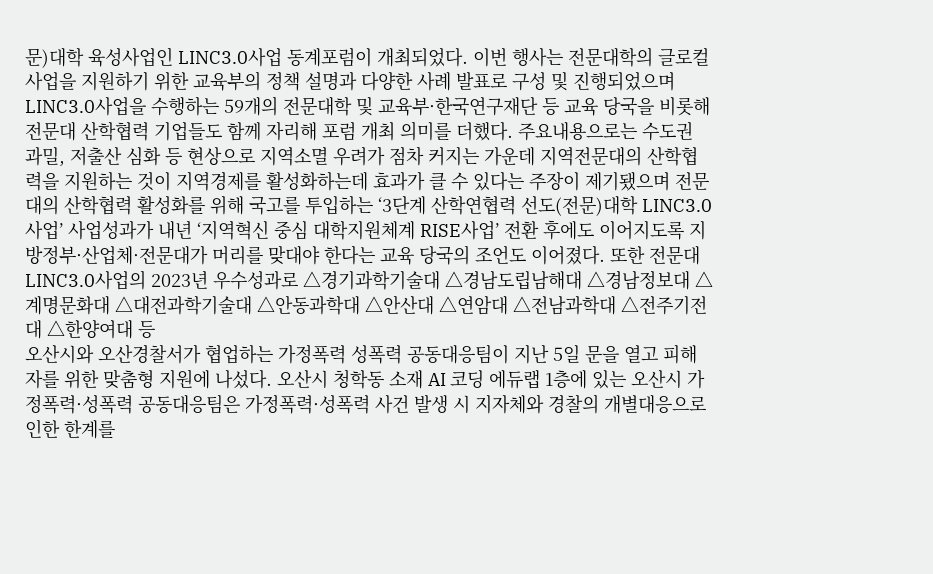문)대학 육성사업인 LINC3.0사업 동계포럼이 개최되었다. 이번 행사는 전문대학의 글로컬사업을 지원하기 위한 교육부의 정책 설명과 다양한 사례 발표로 구성 및 진행되었으며 LINC3.0사업을 수행하는 59개의 전문대학 및 교육부·한국연구재단 등 교육 당국을 비롯해 전문대 산학협력 기업들도 함께 자리해 포럼 개최 의미를 더했다. 주요내용으로는 수도권 과밀, 저출산 심화 등 현상으로 지역소멸 우려가 점차 커지는 가운데 지역전문대의 산학협력을 지원하는 것이 지역경제를 활성화하는데 효과가 클 수 있다는 주장이 제기됐으며 전문대의 산학협력 활성화를 위해 국고를 투입하는 ‘3단계 산학연협력 선도(전문)대학 LINC3.0사업’ 사업성과가 내년 ‘지역혁신 중심 대학지원체계 RISE사업’ 전환 후에도 이어지도록 지방정부·산업체·전문대가 머리를 맞대야 한다는 교육 당국의 조언도 이어졌다. 또한 전문대 LINC3.0사업의 2023년 우수성과로 △경기과학기술대 △경남도립남해대 △경남정보대 △계명문화대 △대전과학기술대 △안동과학대 △안산대 △연암대 △전남과학대 △전주기전대 △한양여대 등
오산시와 오산경찰서가 협업하는 가정폭력 성폭력 공동대응팀이 지난 5일 문을 열고 피해자를 위한 맞춤형 지원에 나섰다. 오산시 청학동 소재 AI 코딩 에듀랩 1층에 있는 오산시 가정폭력·성폭력 공동대응팀은 가정폭력·성폭력 사건 발생 시 지자체와 경찰의 개별대응으로 인한 한계를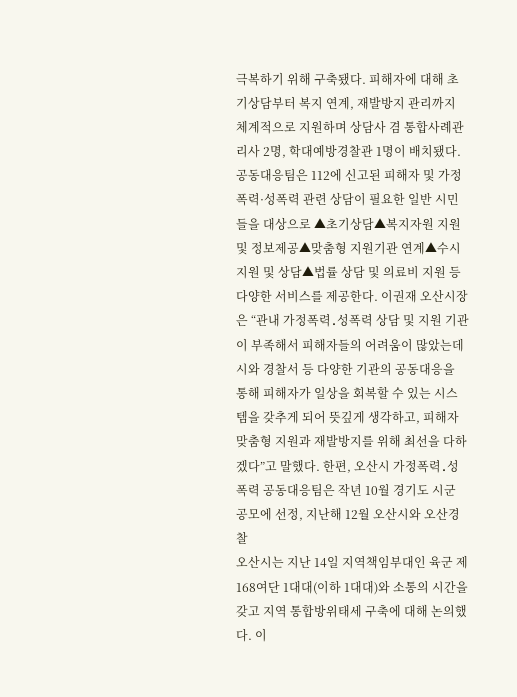극복하기 위해 구축됐다. 피해자에 대해 초기상담부터 복지 연계, 재발방지 관리까지 체계적으로 지원하며 상담사 겸 통합사례관리사 2명, 학대예방경찰관 1명이 배치됐다. 공동대응팀은 112에 신고된 피해자 및 가정폭력·성폭력 관련 상담이 필요한 일반 시민들을 대상으로 ▲초기상담▲복지자원 지원 및 정보제공▲맞춤형 지원기관 연계▲수시 지원 및 상담▲법률 상담 및 의료비 지원 등 다양한 서비스를 제공한다. 이권재 오산시장은 “관내 가정폭력․성폭력 상담 및 지원 기관이 부족해서 피해자들의 어려움이 많았는데 시와 경찰서 등 다양한 기관의 공동대응을 통해 피해자가 일상을 회복할 수 있는 시스템을 갖추게 되어 뜻깊게 생각하고, 피해자 맞춤형 지원과 재발방지를 위해 최선을 다하겠다”고 말했다. 한편, 오산시 가정폭력․성폭력 공동대응팀은 작년 10월 경기도 시군 공모에 선정, 지난해 12월 오산시와 오산경찰
오산시는 지난 14일 지역책임부대인 육군 제168여단 1대대(이하 1대대)와 소통의 시간을 갖고 지역 통합방위태세 구축에 대해 논의했다. 이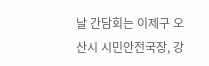날 간담회는 이제구 오산시 시민안전국장, 강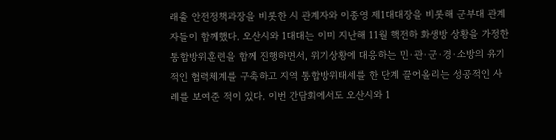래출 안전정책과장을 비롯한 시 관계자와 이종영 제1대대장을 비롯해 군부대 관계자들이 함께했다. 오산시와 1대대는 이미 지난해 11월 핵전하 화생방 상황을 가정한 통합방위훈련을 함께 진행하면서, 위기상황에 대응하는 민·관·군·경·소방의 유기적인 협력체계를 구축하고 지역 통합방위태세를 한 단계 끌어올리는 성공적인 사례를 보여준 적이 있다. 이번 간담회에서도 오산시와 1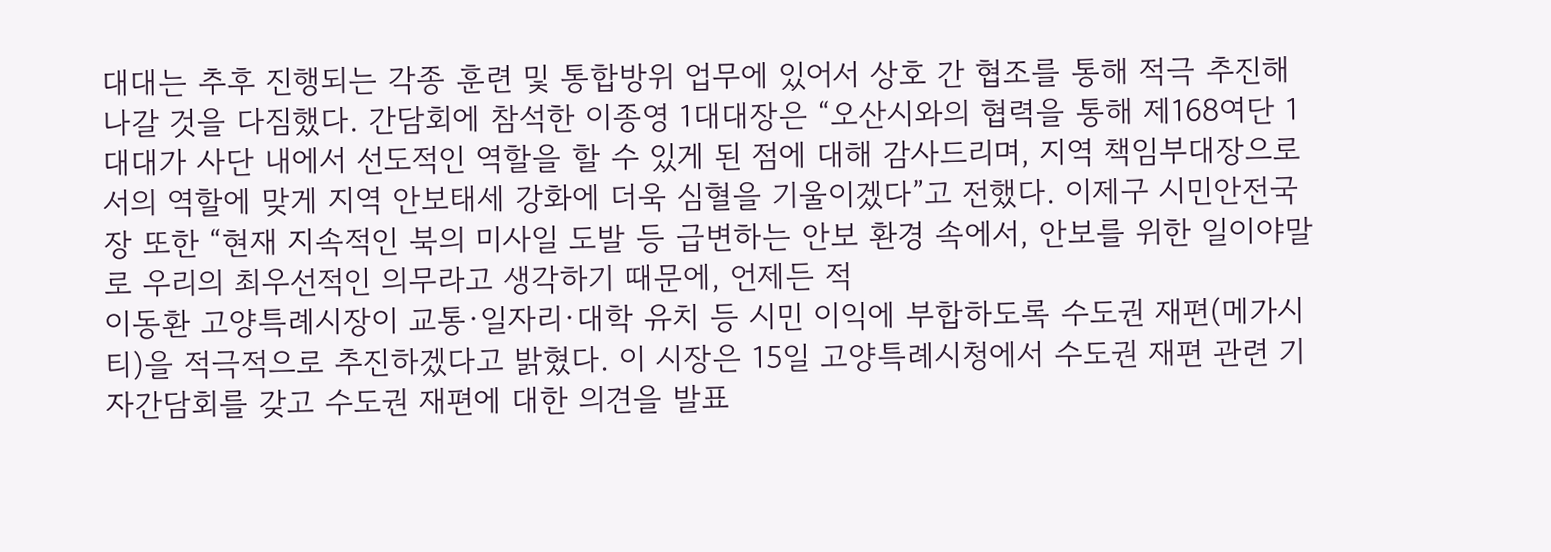대대는 추후 진행되는 각종 훈련 및 통합방위 업무에 있어서 상호 간 협조를 통해 적극 추진해 나갈 것을 다짐했다. 간담회에 참석한 이종영 1대대장은 “오산시와의 협력을 통해 제168여단 1대대가 사단 내에서 선도적인 역할을 할 수 있게 된 점에 대해 감사드리며, 지역 책임부대장으로서의 역할에 맞게 지역 안보태세 강화에 더욱 심혈을 기울이겠다”고 전했다. 이제구 시민안전국장 또한 “현재 지속적인 북의 미사일 도발 등 급변하는 안보 환경 속에서, 안보를 위한 일이야말로 우리의 최우선적인 의무라고 생각하기 때문에, 언제든 적
이동환 고양특례시장이 교통·일자리·대학 유치 등 시민 이익에 부합하도록 수도권 재편(메가시티)을 적극적으로 추진하겠다고 밝혔다. 이 시장은 15일 고양특례시청에서 수도권 재편 관련 기자간담회를 갖고 수도권 재편에 대한 의견을 발표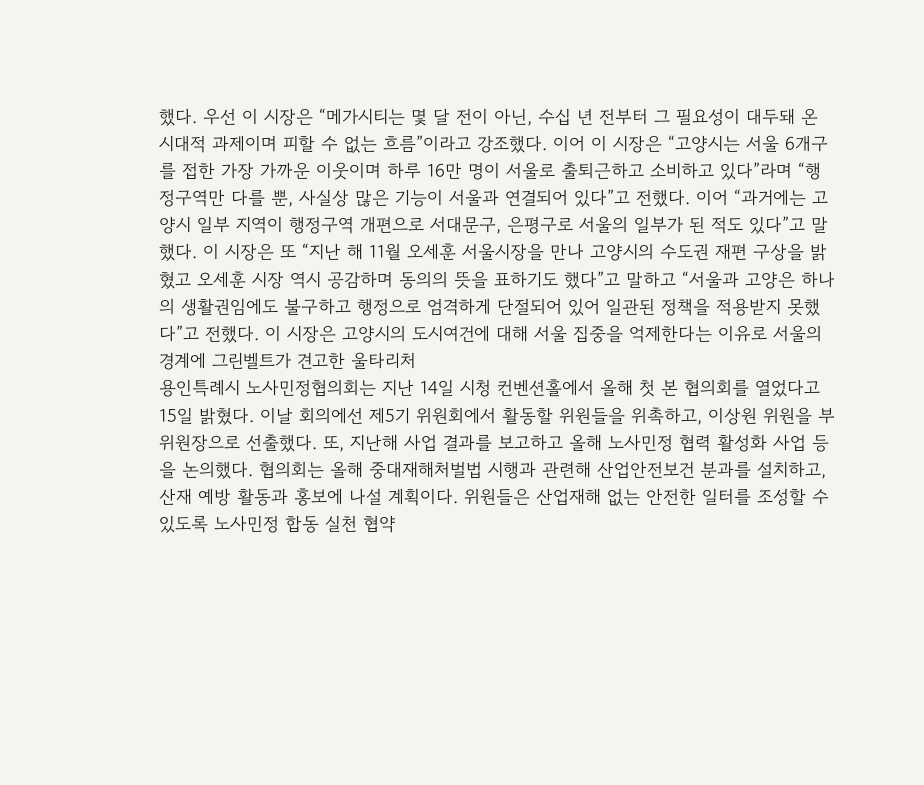했다. 우선 이 시장은 “메가시티는 몇 달 전이 아닌, 수십 년 전부터 그 필요성이 대두돼 온 시대적 과제이며 피할 수 없는 흐름”이라고 강조했다. 이어 이 시장은 “고양시는 서울 6개구를 접한 가장 가까운 이웃이며 하루 16만 명이 서울로 출퇴근하고 소비하고 있다”라며 “행정구역만 다를 뿐, 사실상 많은 기능이 서울과 연결되어 있다”고 전했다. 이어 “과거에는 고양시 일부 지역이 행정구역 개편으로 서대문구, 은평구로 서울의 일부가 된 적도 있다”고 말했다. 이 시장은 또 “지난 해 11월 오세훈 서울시장을 만나 고양시의 수도권 재편 구상을 밝혔고 오세훈 시장 역시 공감하며 동의의 뜻을 표하기도 했다”고 말하고 “서울과 고양은 하나의 생활권임에도 불구하고 행정으로 엄격하게 단절되어 있어 일관된 정책을 적용받지 못했다”고 전했다. 이 시장은 고양시의 도시여건에 대해 서울 집중을 억제한다는 이유로 서울의 경계에 그린벨트가 견고한 울타리처
용인특례시 노사민정협의회는 지난 14일 시청 컨벤션홀에서 올해 첫 본 협의회를 열었다고 15일 밝혔다. 이날 회의에선 제5기 위원회에서 활동할 위원들을 위촉하고, 이상원 위원을 부위원장으로 선출했다. 또, 지난해 사업 결과를 보고하고 올해 노사민정 협력 활성화 사업 등을 논의했다. 협의회는 올해 중대재해처벌법 시행과 관련해 산업안전보건 분과를 설치하고, 산재 예방 활동과 홍보에 나설 계획이다. 위원들은 산업재해 없는 안전한 일터를 조성할 수 있도록 노사민정 합동 실천 협약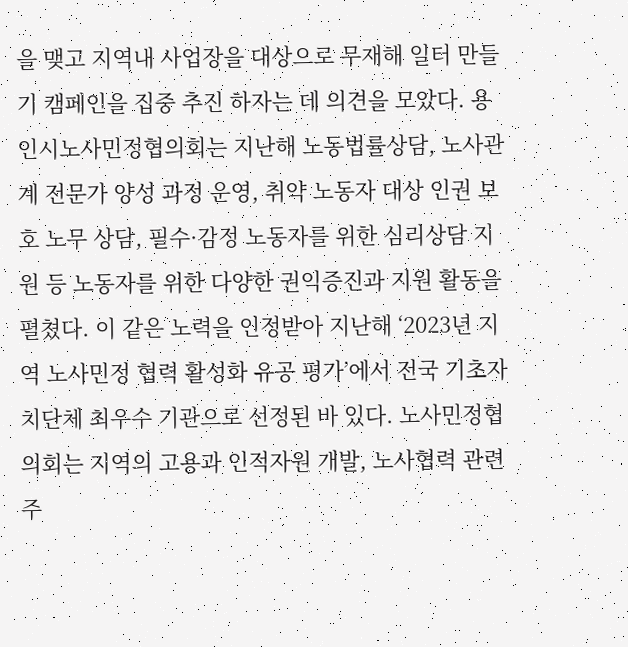을 맺고 지역내 사업장을 대상으로 무재해 일터 만들기 캠페인을 집중 추진 하자는 데 의견을 모았다. 용인시노사민정협의회는 지난해 노동법률상담, 노사관계 전문가 양성 과정 운영, 취약 노동자 대상 인권 보호 노무 상담, 필수·감정 노동자를 위한 심리상담 지원 등 노동자를 위한 다양한 권익증진과 지원 활동을 펼쳤다. 이 같은 노력을 인정받아 지난해 ‘2023년 지역 노사민정 협력 활성화 유공 평가’에서 전국 기초자치단체 최우수 기관으로 선정된 바 있다. 노사민정협의회는 지역의 고용과 인적자원 개발, 노사협력 관련 주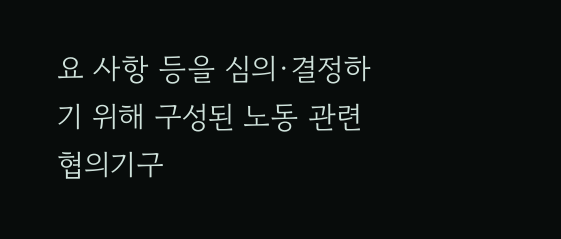요 사항 등을 심의·결정하기 위해 구성된 노동 관련 협의기구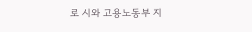로 시와 고용노동부 지